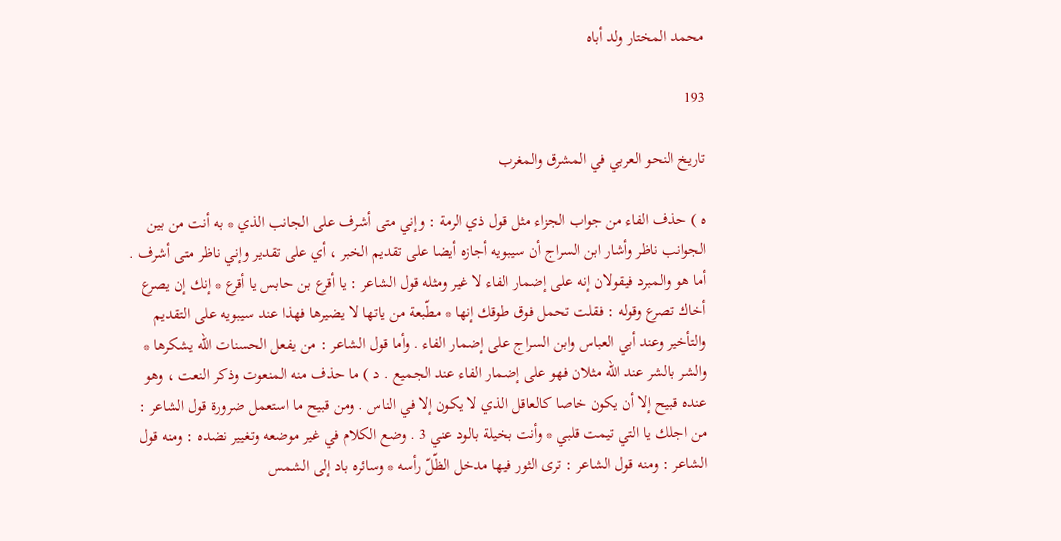محمد المختار ولد أباه

193

تاريخ النحو العربي في المشرق والمغرب

ه ) حذف الفاء من جواب الجزاء مثل قول ذي الرمة : وإني متى أشرف على الجانب الذي * به أنت من بين الجوانب ناظر وأشار ابن السراج أن سيبويه أجازه أيضا على تقديم الخبر ، أي على تقدير وإني ناظر متى أشرف . أما هو والمبرد فيقولان إنه على إضمار الفاء لا غير ومثله قول الشاعر : يا أقرع بن حابس يا أقرع * إنك إن يصرع أخاك تصرع وقوله : فقلت تحمل فوق طوقك إنها * مطّبعة من ياتها لا يضيرها فهذا عند سيبويه على التقديم والتأخير وعند أبي العباس وابن السراج على إضمار الفاء . وأما قول الشاعر : من يفعل الحسنات اللّه يشكرها * والشر بالشر عند اللّه مثلان فهو على إضمار الفاء عند الجميع . د ) ما حذف منه المنعوت وذكر النعت ، وهو عنده قبيح إلا أن يكون خاصا كالعاقل الذي لا يكون إلا في الناس . ومن قبيح ما استعمل ضرورة قول الشاعر : من اجلك يا التي تيمت قلبي * وأنت بخيلة بالود عني 3 . وضع الكلام في غير موضعه وتغيير نضده : ومنه قول الشاعر : ومنه قول الشاعر : ترى الثور فيها مدخل الظّلّ رأسه * وسائره باد إلى الشمس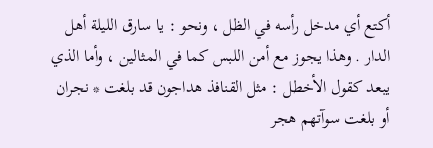أكتع أي مدخل رأسه في الظل ، ونحو : يا سارق الليلة أهل الدار . وهذا يجوز مع أمن اللبس كما في المثالين ، وأما الذي يبعد كقول الأخطل : مثل القنافذ هداجون قد بلغت * نجران أو بلغت سوآتهم هجر